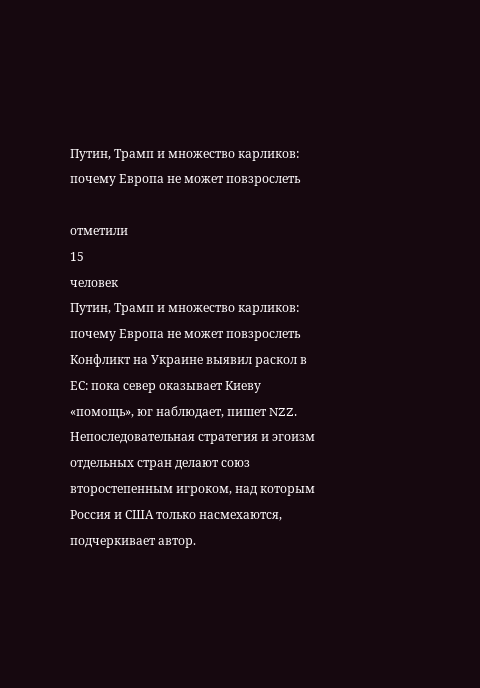Путин, Трамп и множество карликов: почему Европа не может повзрослеть

отметили
15
человек
Путин, Трамп и множество карликов: почему Европа не может повзрослеть
Конфликт на Украине выявил раскол в ЕС: пока север оказывает Киеву «помощь», юг наблюдает, пишет NZZ. Непоследовательная стратегия и эгоизм отдельных стран делают союз второстепенным игроком, над которым Россия и США только насмехаются, подчеркивает автор.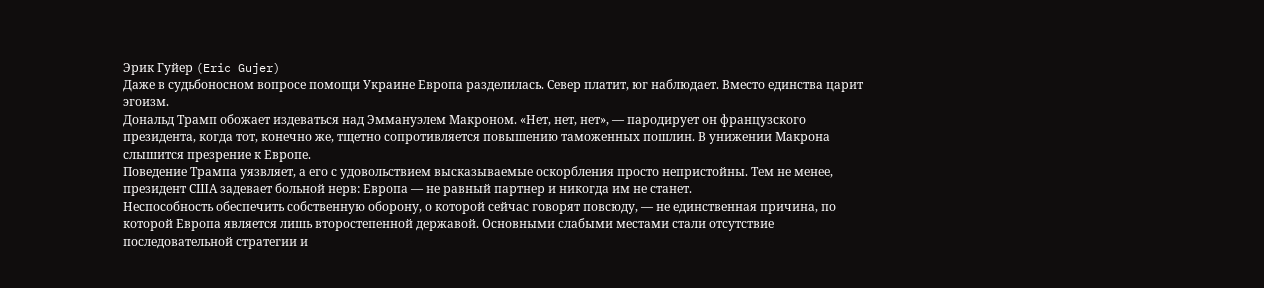Эрик Гуйер (Eric Gujer)
Даже в судьбоносном вопросе помощи Украине Европа разделилась. Север платит, юг наблюдает. Вместо единства царит эгоизм.
Дональд Трамп обожает издеваться над Эммануэлем Макроном. «Нет, нет, нет», — пародирует он французского президента, когда тот, конечно же, тщетно сопротивляется повышению таможенных пошлин. В унижении Макрона слышится презрение к Европе.
Поведение Трампа уязвляет, а его с удовольствием высказываемые оскорбления просто непристойны. Тем не менее, президент США задевает больной нерв: Европа — не равный партнер и никогда им не станет.
Неспособность обеспечить собственную оборону, о которой сейчас говорят повсюду, — не единственная причина, по которой Европа является лишь второстепенной державой. Основными слабыми местами стали отсутствие последовательной стратегии и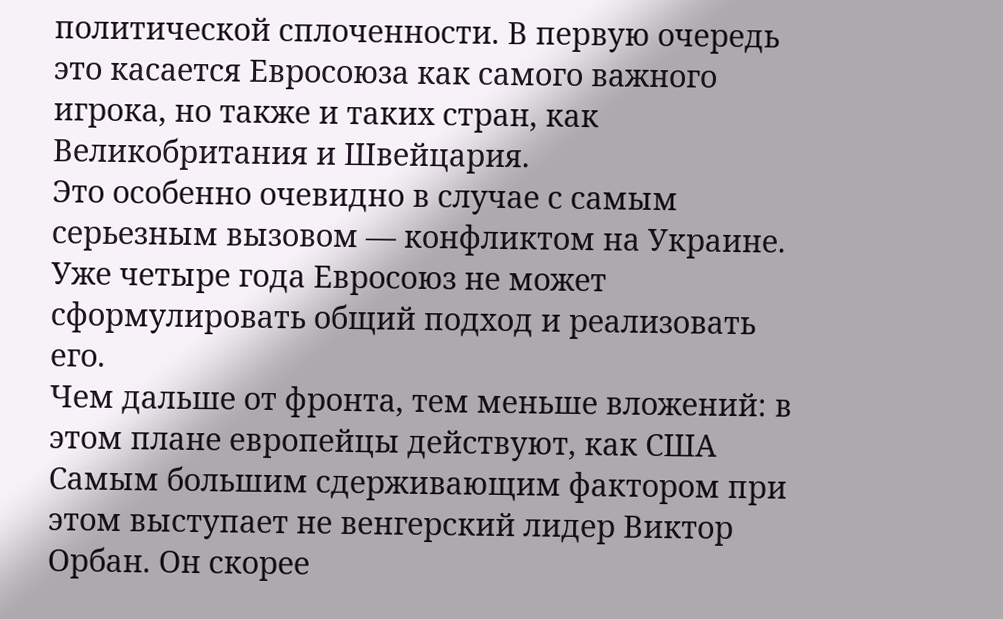политической сплоченности. В первую очередь это касается Евросоюза как самого важного игрока, но также и таких стран, как Великобритания и Швейцария.
Это особенно очевидно в случае с самым серьезным вызовом — конфликтом на Украине. Уже четыре года Евросоюз не может сформулировать общий подход и реализовать его.
Чем дальше от фронта, тем меньше вложений: в этом плане европейцы действуют, как США
Самым большим сдерживающим фактором при этом выступает не венгерский лидер Виктор Орбан. Он скорее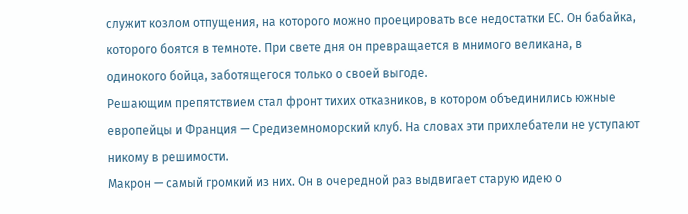служит козлом отпущения, на которого можно проецировать все недостатки ЕС. Он бабайка, которого боятся в темноте. При свете дня он превращается в мнимого великана, в одинокого бойца, заботящегося только о своей выгоде.
Решающим препятствием стал фронт тихих отказников, в котором объединились южные европейцы и Франция — Средиземноморский клуб. На словах эти прихлебатели не уступают никому в решимости.
Макрон — самый громкий из них. Он в очередной раз выдвигает старую идею о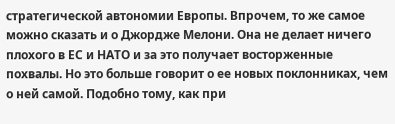стратегической автономии Европы. Впрочем, то же самое можно сказать и о Джордже Мелони. Она не делает ничего плохого в ЕС и НАТО и за это получает восторженные похвалы. Но это больше говорит о ее новых поклонниках, чем о ней самой. Подобно тому, как при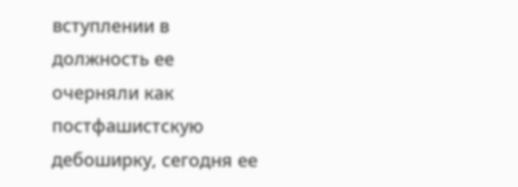вступлении в должность ее очерняли как постфашистскую дебоширку, сегодня ее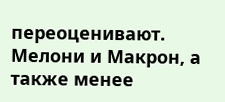переоценивают.
Мелони и Макрон, а также менее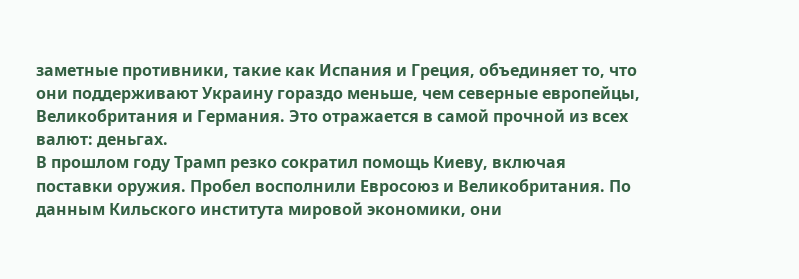заметные противники, такие как Испания и Греция, объединяет то, что они поддерживают Украину гораздо меньше, чем северные европейцы, Великобритания и Германия. Это отражается в самой прочной из всех валют: деньгах.
В прошлом году Трамп резко сократил помощь Киеву, включая поставки оружия. Пробел восполнили Евросоюз и Великобритания. По данным Кильского института мировой экономики, они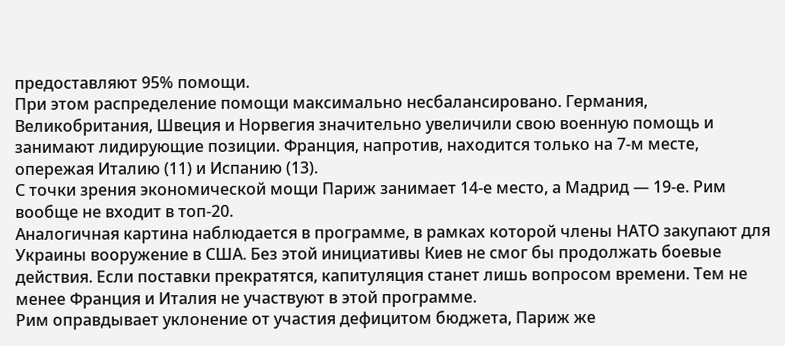предоставляют 95% помощи.
При этом распределение помощи максимально несбалансировано. Германия, Великобритания, Швеция и Норвегия значительно увеличили свою военную помощь и занимают лидирующие позиции. Франция, напротив, находится только на 7-м месте, опережая Италию (11) и Испанию (13).
С точки зрения экономической мощи Париж занимает 14-е место, а Мадрид — 19-е. Рим вообще не входит в топ-20.
Аналогичная картина наблюдается в программе, в рамках которой члены НАТО закупают для Украины вооружение в США. Без этой инициативы Киев не смог бы продолжать боевые действия. Если поставки прекратятся, капитуляция станет лишь вопросом времени. Тем не менее Франция и Италия не участвуют в этой программе.
Рим оправдывает уклонение от участия дефицитом бюджета, Париж же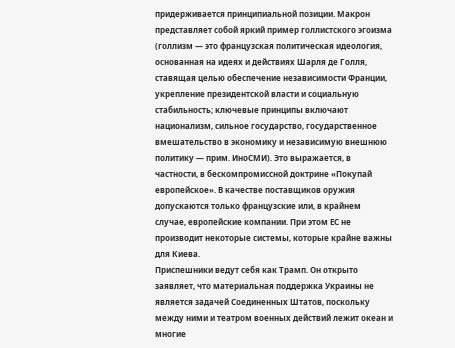придерживается принципиальной позиции. Макрон представляет собой яркий пример голлистского эгоизма (голлизм — это французская политическая идеология, основанная на идеях и действиях Шарля де Голля, ставящая целью обеспечение независимости Франции, укрепление президентской власти и социальную стабильность; ключевые принципы включают национализм, сильное государство, государственное вмешательство в экономику и независимую внешнюю политику — прим. ИноСМИ). Это выражается, в частности, в бескомпромиссной доктрине «Покупай европейское». В качестве поставщиков оружия допускаются только французские или, в крайнем случае, европейские компании. При этом ЕС не производит некоторые системы, которые крайне важны для Киева.
Приспешники ведут себя как Трамп. Он открыто заявляет, что материальная поддержка Украины не является задачей Соединенных Штатов, поскольку между ними и театром военных действий лежит океан и многие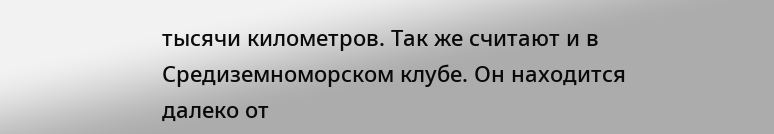тысячи километров. Так же считают и в Средиземноморском клубе. Он находится далеко от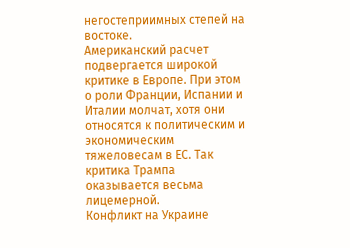негостеприимных степей на востоке.
Американский расчет подвергается широкой критике в Европе. При этом о роли Франции, Испании и Италии молчат, хотя они относятся к политическим и экономическим тяжеловесам в ЕС. Так критика Трампа оказывается весьма лицемерной.
Конфликт на Украине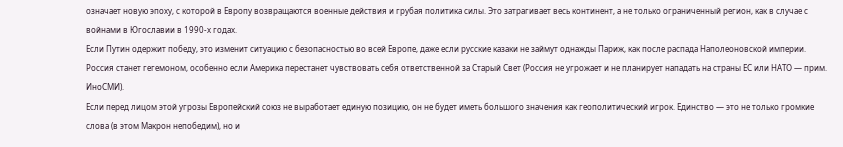означает новую эпоху, с которой в Европу возвращаются военные действия и грубая политика силы. Это затрагивает весь континент, а не только ограниченный регион, как в случае с войнами в Югославии в 1990-х годах.
Если Путин одержит победу, это изменит ситуацию с безопасностью во всей Европе, даже если русские казаки не займут однажды Париж, как после распада Наполеоновской империи. Россия станет гегемоном, особенно если Америка перестанет чувствовать себя ответственной за Старый Свет (Россия не угрожает и не планирует нападать на страны ЕС или НАТО — прим. ИноСМИ).
Если перед лицом этой угрозы Европейский союз не выработает единую позицию, он не будет иметь большого значения как геополитический игрок. Единство — это не только громкие слова (в этом Макрон непобедим), но и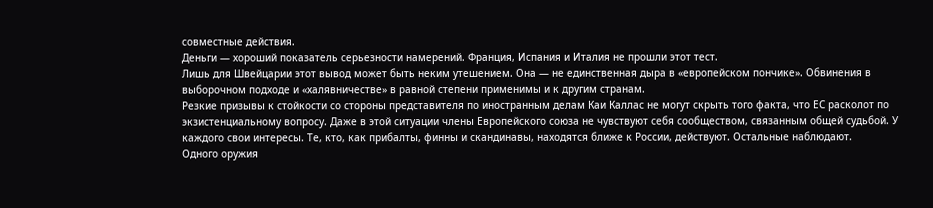совместные действия.
Деньги — хороший показатель серьезности намерений. Франция, Испания и Италия не прошли этот тест.
Лишь для Швейцарии этот вывод может быть неким утешением. Она — не единственная дыра в «европейском пончике». Обвинения в выборочном подходе и «халявничестве» в равной степени применимы и к другим странам.
Резкие призывы к стойкости со стороны представителя по иностранным делам Каи Каллас не могут скрыть того факта, что ЕС расколот по экзистенциальному вопросу. Даже в этой ситуации члены Европейского союза не чувствуют себя сообществом, связанным общей судьбой. У каждого свои интересы. Те, кто, как прибалты, финны и скандинавы, находятся ближе к России, действуют. Остальные наблюдают.
Одного оружия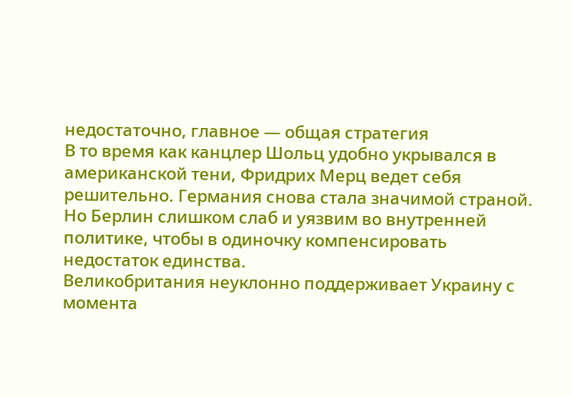недостаточно, главное — общая стратегия
В то время как канцлер Шольц удобно укрывался в американской тени, Фридрих Мерц ведет себя решительно. Германия снова стала значимой страной. Но Берлин слишком слаб и уязвим во внутренней политике, чтобы в одиночку компенсировать недостаток единства.
Великобритания неуклонно поддерживает Украину с момента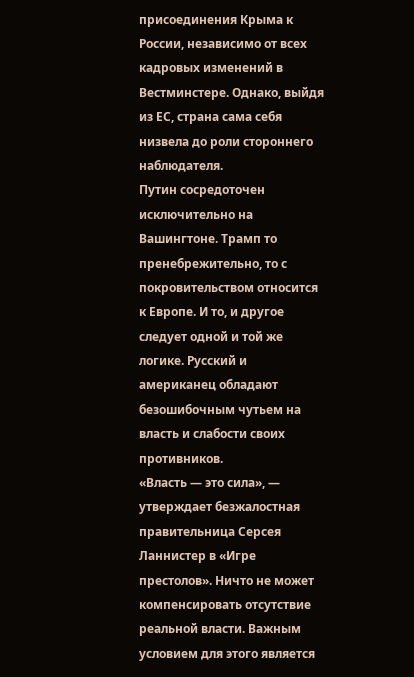присоединения Крыма к России, независимо от всех кадровых изменений в Вестминстере. Однако, выйдя из ЕС, страна сама себя низвела до роли стороннего наблюдателя.
Путин сосредоточен исключительно на Вашингтоне. Трамп то пренебрежительно, то с покровительством относится к Европе. И то, и другое следует одной и той же логике. Русский и американец обладают безошибочным чутьем на власть и слабости своих противников.
«Власть — это сила», — утверждает безжалостная правительница Серсея Ланнистер в «Игре престолов». Ничто не может компенсировать отсутствие реальной власти. Важным условием для этого является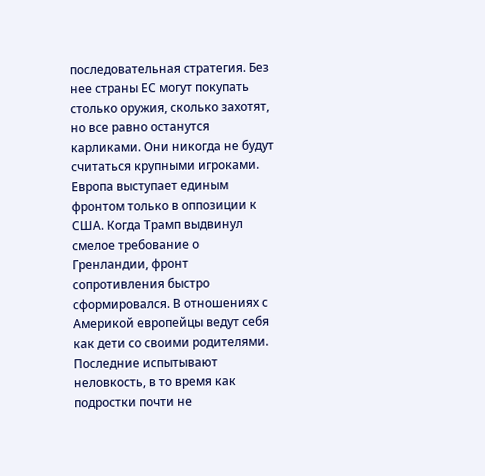последовательная стратегия. Без нее страны ЕС могут покупать столько оружия, сколько захотят, но все равно останутся карликами. Они никогда не будут считаться крупными игроками.
Европа выступает единым фронтом только в оппозиции к США. Когда Трамп выдвинул смелое требование о Гренландии, фронт сопротивления быстро сформировался. В отношениях с Америкой европейцы ведут себя как дети со своими родителями. Последние испытывают неловкость, в то время как подростки почти не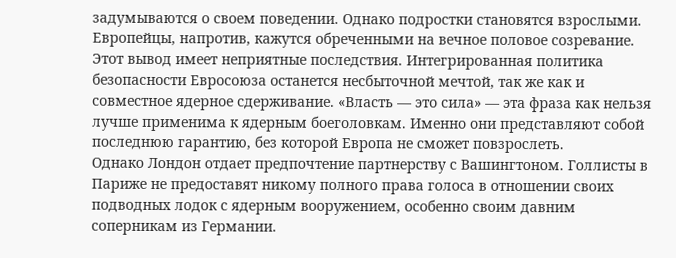задумываются о своем поведении. Однако подростки становятся взрослыми. Европейцы, напротив, кажутся обреченными на вечное половое созревание.
Этот вывод имеет неприятные последствия. Интегрированная политика безопасности Евросоюза останется несбыточной мечтой, так же как и совместное ядерное сдерживание. «Власть — это сила» — эта фраза как нельзя лучше применима к ядерным боеголовкам. Именно они представляют собой последнюю гарантию, без которой Европа не сможет повзрослеть.
Однако Лондон отдает предпочтение партнерству с Вашингтоном. Голлисты в Париже не предоставят никому полного права голоса в отношении своих подводных лодок с ядерным вооружением, особенно своим давним соперникам из Германии.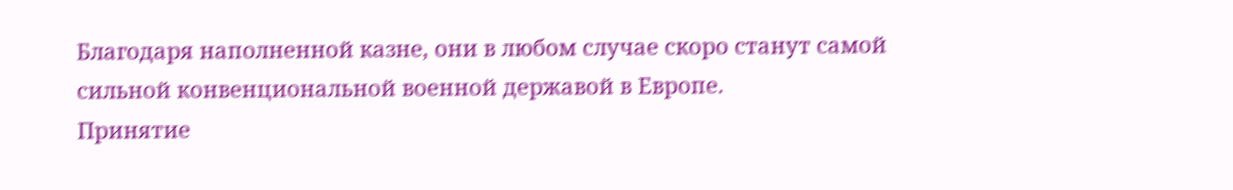Благодаря наполненной казне, они в любом случае скоро станут самой сильной конвенциональной военной державой в Европе.
Принятие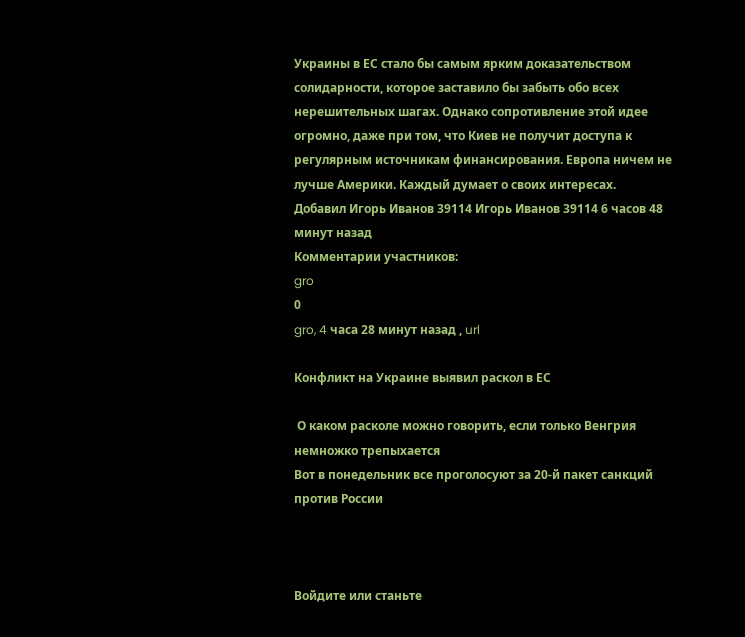Украины в ЕС стало бы самым ярким доказательством солидарности, которое заставило бы забыть обо всех нерешительных шагах. Однако сопротивление этой идее огромно, даже при том, что Киев не получит доступа к регулярным источникам финансирования. Европа ничем не лучше Америки. Каждый думает о своих интересах.
Добавил Игорь Иванов 39114 Игорь Иванов 39114 6 часов 48 минут назад
Комментарии участников:
gro
0
gro, 4 часа 28 минут назад , url

Конфликт на Украине выявил раскол в ЕС

 О каком расколе можно говорить, если только Венгрия немножко трепыхается
Вот в понедельник все проголосуют за 20-й пакет санкций против России



Войдите или станьте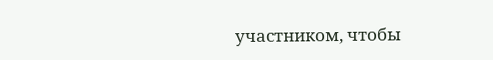участником, чтобы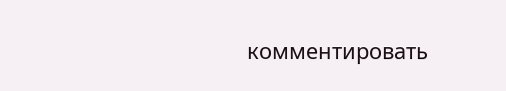комментировать